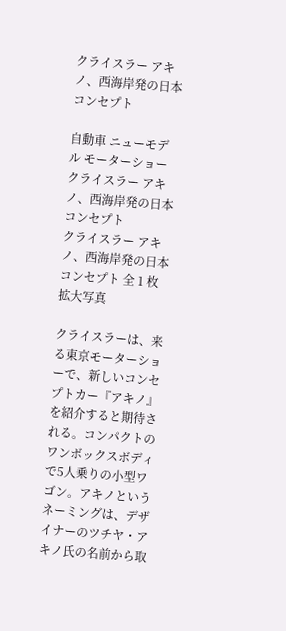クライスラー アキノ、西海岸発の日本コンセプト

自動車 ニューモデル モーターショー
クライスラー アキノ、西海岸発の日本コンセプト
クライスラー アキノ、西海岸発の日本コンセプト 全 1 枚 拡大写真

クライスラーは、来る東京モーターショーで、新しいコンセプトカー『アキノ』を紹介すると期待される。コンパクトのワンボックスボディで5人乗りの小型ワゴン。アキノというネーミングは、デザイナーのツチヤ・アキノ氏の名前から取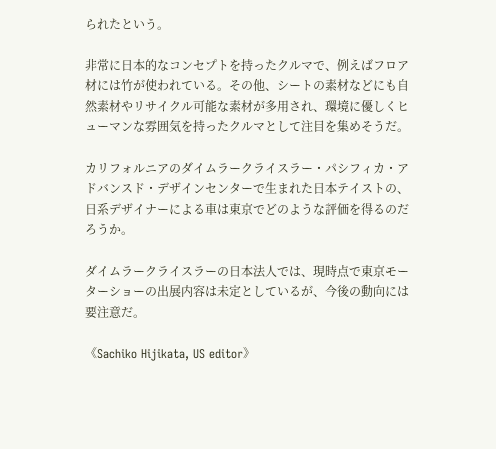られたという。

非常に日本的なコンセプトを持ったクルマで、例えばフロア材には竹が使われている。その他、シートの素材などにも自然素材やリサイクル可能な素材が多用され、環境に優しくヒューマンな雰囲気を持ったクルマとして注目を集めそうだ。

カリフォルニアのダイムラークライスラー・パシフィカ・アドバンスド・デザインセンターで生まれた日本テイストの、日系デザイナーによる車は東京でどのような評価を得るのだろうか。

ダイムラークライスラーの日本法人では、現時点で東京モーターショーの出展内容は未定としているが、今後の動向には要注意だ。

《Sachiko Hijikata, US editor》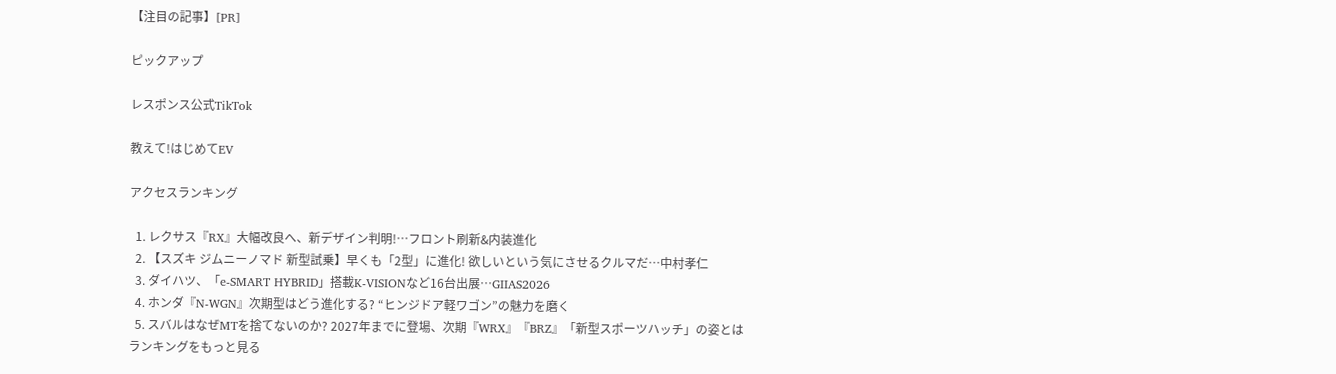【注目の記事】[PR]

ピックアップ

レスポンス公式TikTok

教えて!はじめてEV

アクセスランキング

  1. レクサス『RX』大幅改良へ、新デザイン判明!…フロント刷新&内装進化
  2. 【スズキ ジムニーノマド 新型試乗】早くも「2型」に進化! 欲しいという気にさせるクルマだ…中村孝仁
  3. ダイハツ、「e-SMART HYBRID」搭載K-VISIONなど16台出展…GIIAS2026
  4. ホンダ『N-WGN』次期型はどう進化する? “ヒンジドア軽ワゴン”の魅力を磨く
  5. スバルはなぜMTを捨てないのか? 2027年までに登場、次期『WRX』『BRZ』「新型スポーツハッチ」の姿とは
ランキングをもっと見る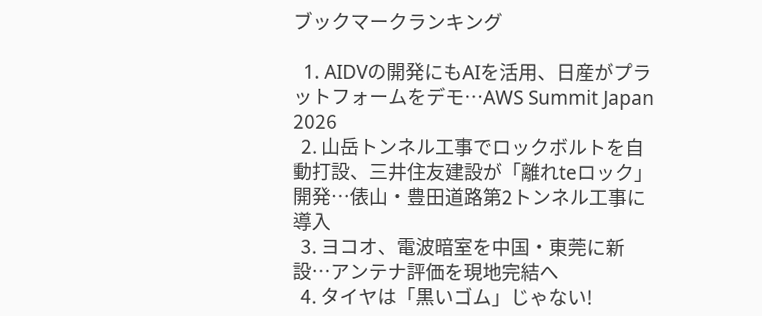ブックマークランキング

  1. AIDVの開発にもAIを活用、日産がプラットフォームをデモ…AWS Summit Japan 2026
  2. 山岳トンネル工事でロックボルトを自動打設、三井住友建設が「離れteロック」開発…俵山・豊田道路第2トンネル工事に導入
  3. ヨコオ、電波暗室を中国・東莞に新設…アンテナ評価を現地完結へ
  4. タイヤは「黒いゴム」じゃない!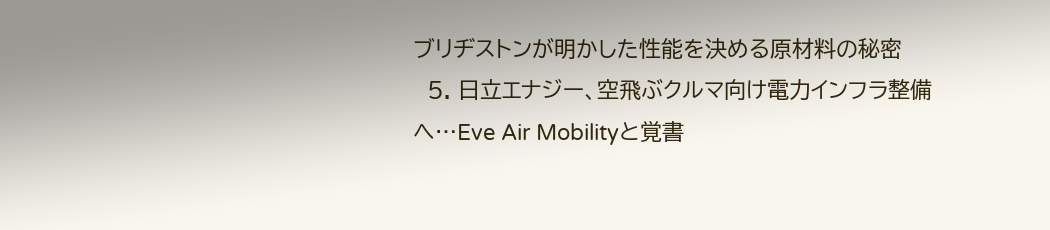ブリヂストンが明かした性能を決める原材料の秘密
  5. 日立エナジー、空飛ぶクルマ向け電力インフラ整備へ…Eve Air Mobilityと覚書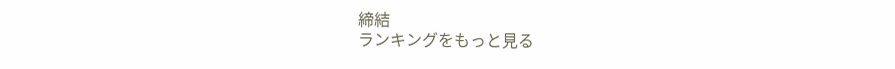締結
ランキングをもっと見る